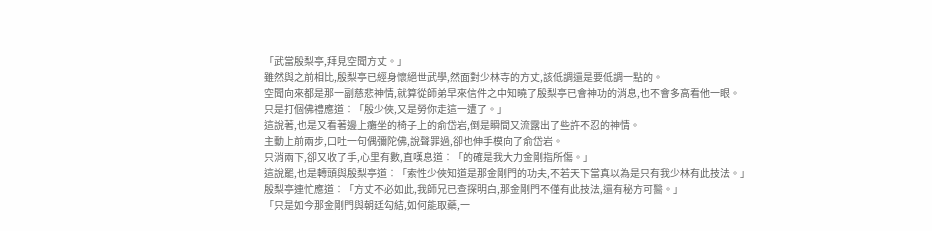「武當殷梨亭,拜見空聞方丈。」
雖然與之前相比,殷梨亭已經身懷絕世武學,然面對少林寺的方丈,該低調還是要低調一點的。
空聞向來都是那一副慈悲神情,就算從師弟早來信件之中知曉了殷梨亭已會神功的消息,也不會多高看他一眼。
只是打個佛禮應道︰「殷少俠,又是勞你走這一遭了。」
這說著,也是又看著邊上癱坐的椅子上的俞岱岩,倒是瞬間又流露出了些許不忍的神情。
主動上前兩步,口吐一句偶彌陀佛,說聲罪過,卻也伸手模向了俞岱岩。
只消兩下,卻又收了手,心里有數,直嘆息道︰「的確是我大力金剛指所傷。」
這說罷,也是轉頭與殷梨亭道︰「索性少俠知道是那金剛門的功夫,不若天下當真以為是只有我少林有此技法。」
殷梨亭連忙應道︰「方丈不必如此,我師兄已查探明白,那金剛門不僅有此技法,還有秘方可醫。」
「只是如今那金剛門與朝廷勾結,如何能取藥,一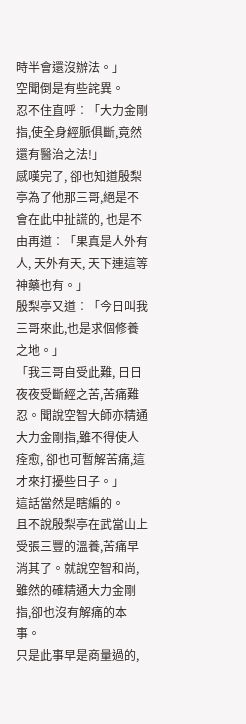時半會還沒辦法。」
空聞倒是有些詫異。
忍不住直呼︰「大力金剛指,使全身經脈俱斷,竟然還有醫治之法!」
感嘆完了, 卻也知道殷梨亭為了他那三哥,絕是不會在此中扯謊的, 也是不由再道︰「果真是人外有人, 天外有天, 天下連這等神藥也有。」
殷梨亭又道︰「今日叫我三哥來此,也是求個修養之地。」
「我三哥自受此難, 日日夜夜受斷經之苦,苦痛難忍。聞說空智大師亦精通大力金剛指,雖不得使人痊愈, 卻也可暫解苦痛,這才來打擾些日子。」
這話當然是瞎編的。
且不說殷梨亭在武當山上受張三豐的溫養,苦痛早消其了。就說空智和尚, 雖然的確精通大力金剛指,卻也沒有解痛的本事。
只是此事早是商量過的,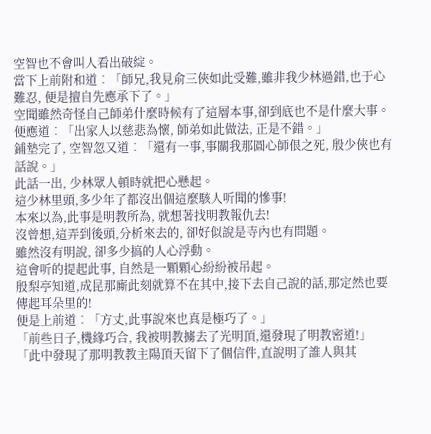空智也不會叫人看出破綻。
當下上前附和道︰「師兄,我見俞三俠如此受難,雖非我少林過錯,也于心難忍, 便是擅自先應承下了。」
空聞雖然奇怪自己師弟什麼時候有了這層本事,卻到底也不是什麼大事。
便應道︰「出家人以慈悲為懷, 師弟如此做法, 正是不錯。」
鋪墊完了, 空智忽又道︰「還有一事,事關我那圓心師佷之死, 殷少俠也有話說。」
此話一出, 少林眾人頓時就把心懸起。
這少林里頭,多少年了都沒出個這麼駭人听聞的慘事!
本來以為,此事是明教所為, 就想著找明教報仇去!
沒曾想,這弄到後頭,分析來去的, 卻好似說是寺內也有問題。
雖然沒有明說, 卻多少搞的人心浮動。
這會听的提起此事, 自然是一顆顆心紛紛被吊起。
殷梨亭知道,成昆那廝此刻就算不在其中,接下去自己說的話,那定然也要傳起耳朵里的!
便是上前道︰「方丈,此事說來也真是極巧了。」
「前些日子,機緣巧合, 我被明教擄去了光明頂,還發現了明教密道!」
「此中發現了那明教教主陽頂天留下了個信件,直說明了誰人與其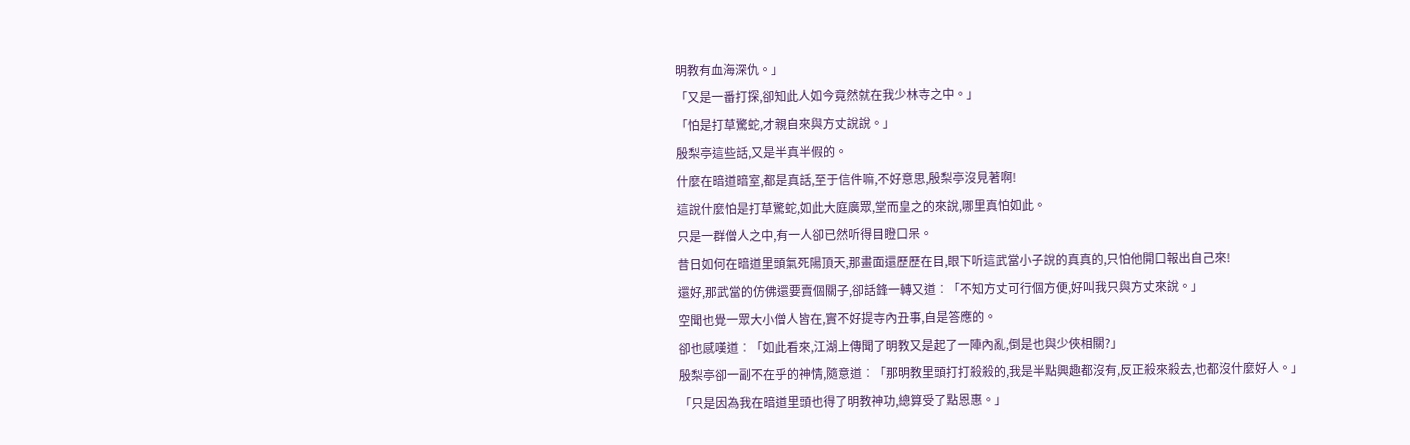明教有血海深仇。」
「又是一番打探,卻知此人如今竟然就在我少林寺之中。」
「怕是打草驚蛇,才親自來與方丈說說。」
殷梨亭這些話,又是半真半假的。
什麼在暗道暗室,都是真話,至于信件嘛,不好意思,殷梨亭沒見著啊!
這說什麼怕是打草驚蛇,如此大庭廣眾,堂而皇之的來說,哪里真怕如此。
只是一群僧人之中,有一人卻已然听得目瞪口呆。
昔日如何在暗道里頭氣死陽頂天,那畫面還歷歷在目,眼下听這武當小子說的真真的,只怕他開口報出自己來!
還好,那武當的仿佛還要賣個關子,卻話鋒一轉又道︰「不知方丈可行個方便,好叫我只與方丈來說。」
空聞也覺一眾大小僧人皆在,實不好提寺內丑事,自是答應的。
卻也感嘆道︰「如此看來,江湖上傳聞了明教又是起了一陣內亂,倒是也與少俠相關?」
殷梨亭卻一副不在乎的神情,隨意道︰「那明教里頭打打殺殺的,我是半點興趣都沒有,反正殺來殺去,也都沒什麼好人。」
「只是因為我在暗道里頭也得了明教神功,總算受了點恩惠。」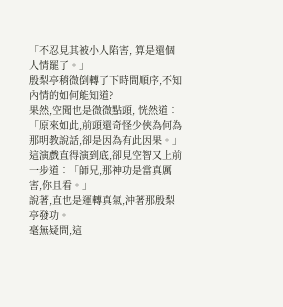「不忍見其被小人陷害, 算是還個人情罷了。」
殷梨亭稍微倒轉了下時間順序,不知內情的如何能知道?
果然,空聞也是微微點頭, 恍然道︰「原來如此,前頭還奇怪少俠為何為那明教說話,卻是因為有此因果。」
這演戲直得演到底,卻見空智又上前一步道︰「師兄,那神功是當真厲害,你且看。」
說著,直也是運轉真氣,沖著那殷梨亭發功。
毫無疑問,這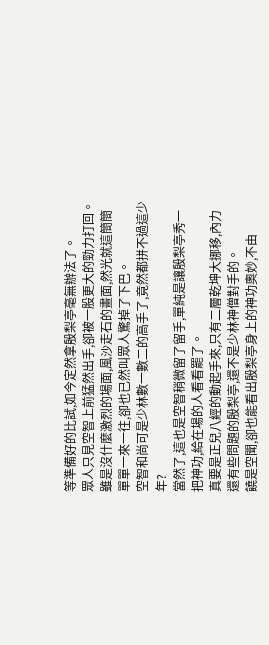等準備好的比試,如今定然拿殷梨亭毫無辦法了。
眾人只見空智上前猛然出手,卻被一股更大的勁力打回。
雖是沒什麼激烈的場面,風沙走石的畫面,然光就這簡簡單單一來一往,卻也已然叫眾人驚掉了下巴。
空智和尚可是少林數一數二的高手了,竟然都拼不過這少年?
當然了,這也是空智稍微留了留手,單純是讓殷梨亭秀一把神功,給在場的人看看罷了。
真要是正兒八經的動起手來,只有二層乾坤大挪移,內力還有些問題的殷梨亭,還不是少林神僧對手的。
饒是空聞,卻也能看出殷梨亭身上的神功奧妙,不由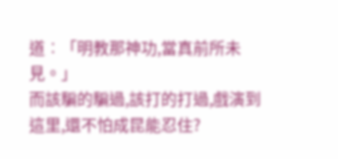道︰「明教那神功,當真前所未見。」
而該騙的騙過,該打的打過,戲演到這里,還不怕成昆能忍住?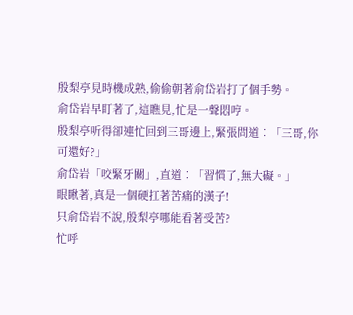殷梨亭見時機成熟,偷偷朝著俞岱岩打了個手勢。
俞岱岩早盯著了,這瞧見,忙是一聲悶哼。
殷梨亭听得卻連忙回到三哥邊上,緊張問道︰「三哥,你可還好?」
俞岱岩「咬緊牙關」,直道︰「習慣了,無大礙。」
眼瞅著,真是一個硬扛著苦痛的漢子!
只俞岱岩不說,殷梨亭哪能看著受苦?
忙呼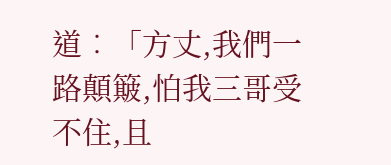道︰「方丈,我們一路顛簸,怕我三哥受不住,且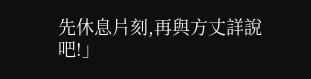先休息片刻,再與方丈詳說吧!」